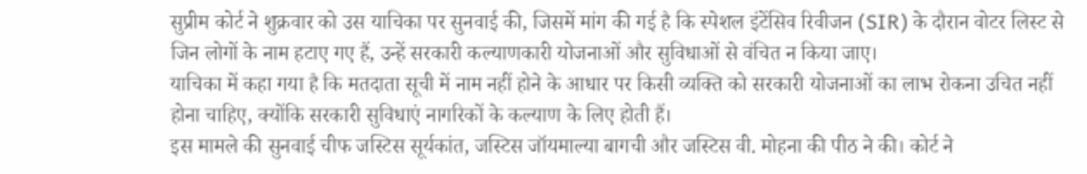सुप्रीम कोर्ट ने शुक्रवार को उस याचिका पर सुनवाई की, जिसमें मांग की गई है कि स्पेशल इंटेंसिव रिवीजन (SIR) के दौरान वोटर लिस्ट से जिन लोगों के नाम हटाए गए हैं, उन्हें सरकारी कल्याणकारी योजनाओं और सुविधाओं से वंचित न किया जाए।
याचिका में कहा गया है कि मतदाता सूची में नाम नहीं होने के आधार पर किसी व्यक्ति को सरकारी योजनाओं का लाभ रोकना उचित नहीं होना चाहिए, क्योंकि सरकारी सुविधाएं नागरिकों के कल्याण के लिए होती हैं।
इस मामले की सुनवाई चीफ जस्टिस सूर्यकांत, जस्टिस जॉयमाल्या बागची और जस्टिस वी. मोहना की पीठ ने की। कोर्ट ने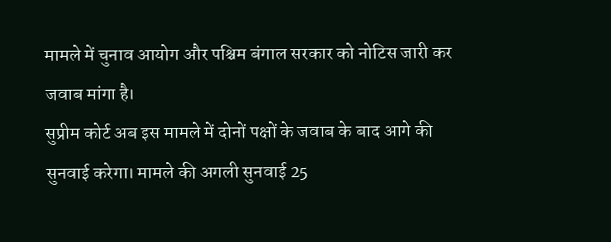मामले में चुनाव आयोग और पश्चिम बंगाल सरकार को नोटिस जारी कर जवाब मांगा है।
सुप्रीम कोर्ट अब इस मामले में दोनों पक्षों के जवाब के बाद आगे की सुनवाई करेगा। मामले की अगली सुनवाई 25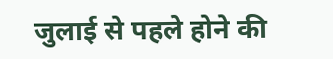जुलाई से पहले होने की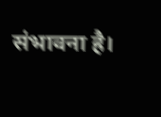संभावना है।